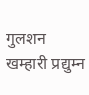गुलशन खम्हारी प्रद्युम्न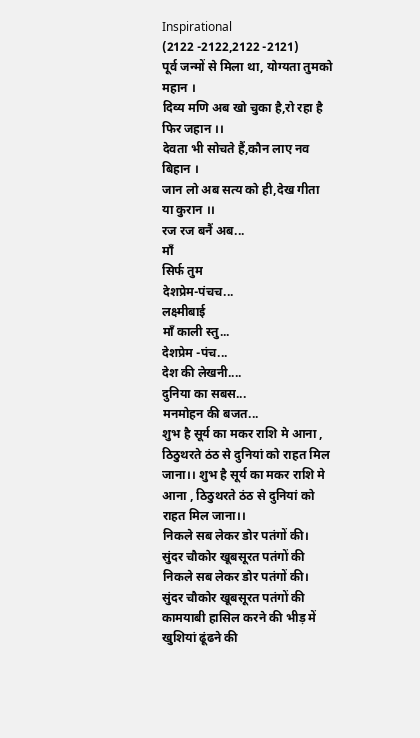Inspirational
(2122 -2122,2122 -2121)
पूर्व जन्मों से मिला था, योग्यता तुमको महान ।
दिव्य मणि अब खो चुका है,रो रहा है फिर जहान ।।
देवता भी सोचते हैं,कौन लाए नव बिहान ।
जान लो अब सत्य को ही,देख गीता या कुरान ।।
रज रज बनैं अब...
मॉं
सिर्फ तुम
देशप्रेम-पंचच...
लक्ष्मीबाई
मॉं काली स्तु...
देशप्रेम -पंच...
देश की लेखनी....
दुनिया का सबस...
मनमोहन की बजत...
शुभ है सूर्य का मकर राशि मे आना , ठिठुथरते ठंठ से दुनियां को राहत मिल जाना।। शुभ है सूर्य का मकर राशि मे आना , ठिठुथरते ठंठ से दुनियां को राहत मिल जाना।।
निकले सब लेकर डोर पतंगों की। सुंदर चौकोर खूबसूरत पतंगों की निकले सब लेकर डोर पतंगों की। सुंदर चौकोर खूबसूरत पतंगों की
कामयाबी हासिल करने की भीड़ में खुशियां ढूंढने की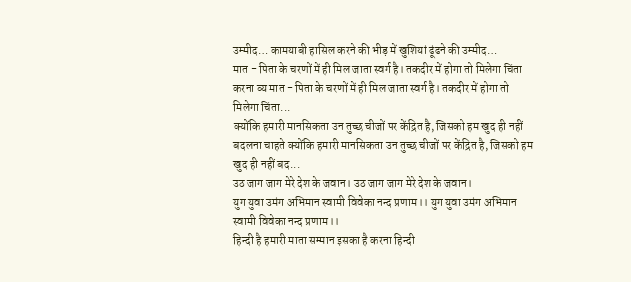उम्मीद… कामयाबी हासिल करने की भीड़ में खुशियां ढूंढने की उम्मीद…
मात - पिता के चरणों में ही मिल जाता स्वर्ग है। तकदीर में होगा तो मिलेगा चिंता करना व्य मात - पिता के चरणों में ही मिल जाता स्वर्ग है। तकदीर में होगा तो मिलेगा चिंता...
क्योंकि हमारी मानसिकता उन तुच्छ चीजों पर केंद्रित है, जिसको हम खुद ही नहीं बदलना चाहते क्योंकि हमारी मानसिकता उन तुच्छ चीजों पर केंद्रित है, जिसको हम खुद ही नहीं बद...
उठ जाग जाग मेरे देश के जवान। उठ जाग जाग मेरे देश के जवान।
युग युवा उमंग अभिमान स्वामी विवेका नन्द प्रणाम।। युग युवा उमंग अभिमान स्वामी विवेका नन्द प्रणाम।।
हिन्दी है हमारी माता सम्मान इसका है करना हिन्दी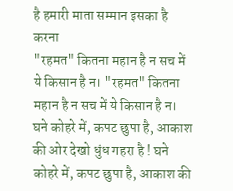है हमारी माता सम्मान इसका है करना
"रहमत" कितना महान है न सच में ये किसान है न। "रहमत" कितना महान है न सच में ये किसान है न।
घने कोहरे में, कपट छुपा है, आकाश की ओर देखो धुंध गहरा है ! घने कोहरे में, कपट छुपा है, आकाश की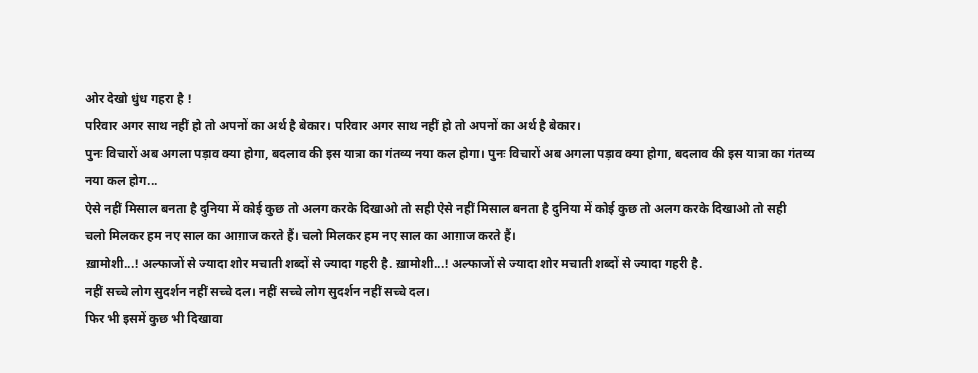ओर देखो धुंध गहरा है !
परिवार अगर साथ नहीं हो तो अपनों का अर्थ है बेकार। परिवार अगर साथ नहीं हो तो अपनों का अर्थ है बेकार।
पुनः विचारों अब अगला पड़ाव क्या होगा, बदलाव की इस यात्रा का गंतव्य नया कल होगा। पुनः विचारों अब अगला पड़ाव क्या होगा, बदलाव की इस यात्रा का गंतव्य नया कल होग...
ऐसे नहीं मिसाल बनता है दुनिया में कोई कुछ तो अलग करके दिखाओ तो सही ऐसे नहीं मिसाल बनता है दुनिया में कोई कुछ तो अलग करके दिखाओ तो सही
चलो मिलकर हम नए साल का आग़ाज करते हैं। चलो मिलकर हम नए साल का आग़ाज करते हैं।
ख़ामोशी...! अल्फाजों से ज्यादा शोर मचाती शब्दों से ज्यादा गहरी है. ख़ामोशी...! अल्फाजों से ज्यादा शोर मचाती शब्दों से ज्यादा गहरी है.
नहीं सच्चे लोग सुदर्शन नहीं सच्चे दल। नहीं सच्चे लोग सुदर्शन नहीं सच्चे दल।
फिर भी इसमें कुछ भी दिखावा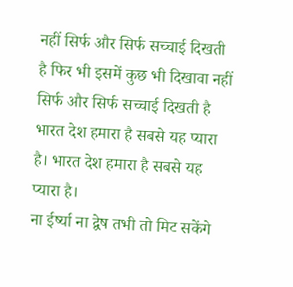नहीं सिर्फ और सिर्फ सच्चाई दिखती है फिर भी इसमें कुछ भी दिखावा नहीं सिर्फ और सिर्फ सच्चाई दिखती है
भारत देश हमारा है सबसे यह प्यारा है। भारत देश हमारा है सबसे यह प्यारा है।
ना ईर्ष्या ना द्वेष तभी तो मिट सकेंगे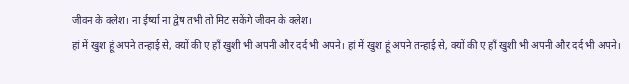जीवन के क्लेश। ना ईर्ष्या ना द्वेष तभी तो मिट सकेंगे जीवन के क्लेश।
हां में खुश हूं अपने तन्हाई से, क्यों की ए हाँ खुशी भी अपनी और दर्द भी अपने। हां में खुश हूं अपने तन्हाई से, क्यों की ए हाँ खुशी भी अपनी और दर्द भी अपने।